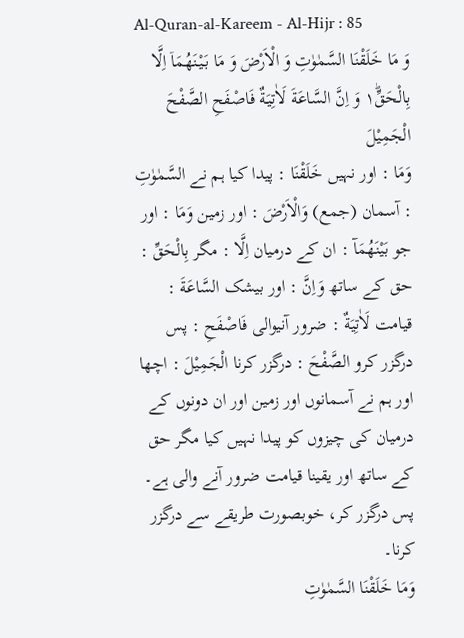Al-Quran-al-Kareem - Al-Hijr : 85
وَ مَا خَلَقْنَا السَّمٰوٰتِ وَ الْاَرْضَ وَ مَا بَیْنَهُمَاۤ اِلَّا بِالْحَقِّ١ؕ وَ اِنَّ السَّاعَةَ لَاٰتِیَةٌ فَاصْفَحِ الصَّفْحَ الْجَمِیْلَ
وَمَا : اور نہیں خَلَقْنَا : پیدا کیا ہم نے السَّمٰوٰتِ : آسمان (جمع) وَالْاَرْضَ : اور زمین وَمَا : اور جو بَيْنَهُمَآ : ان کے درمیان اِلَّا : مگر بِالْحَقِّ : حق کے ساتھ وَاِنَّ : اور بیشک السَّاعَةَ : قیامت لَاٰتِيَةٌ : ضرور آنیوالی فَاصْفَحِ : پس درگزر کرو الصَّفْحَ : درگزر کرنا الْجَمِيْلَ : اچھا
اور ہم نے آسمانوں اور زمین اور ان دونوں کے درمیان کی چیزوں کو پیدا نہیں کیا مگر حق کے ساتھ اور یقینا قیامت ضرور آنے والی ہے۔ پس درگزر کر، خوبصورت طریقے سے درگزر کرنا۔
وَمَا خَلَقْنَا السَّمٰوٰتِ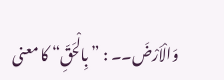وَالْاَرْضَ۔۔ : ”بِالْحَقِّ“ کا معنی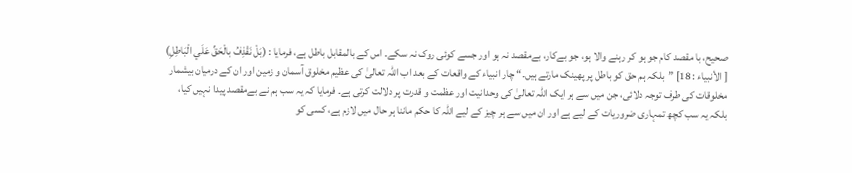صحیح، با مقصد کام جو ہو کر رہنے والا ہو، جو بےکار، بےمقصد نہ ہو اور جسے کوئی روک نہ سکے۔ اس کے بالمقابل باطل ہے، فرمایا : (بَلْ نَقْذِفُ بالْحَقِّ عَلَي الْبَاطِلِ) [ الأنبیاء : 18] ”بلکہ ہم حق کو باطل پر پھینک مارتے ہیں۔“ چار انبیاء کے واقعات کے بعد اب اللہ تعالیٰ کی عظیم مخلوق آسمان و زمین اور ان کے درمیان بیشمار مخلوقات کی طرف توجہ دلائی، جن میں سے ہر ایک اللہ تعالیٰ کی وحدانیت اور عظمت و قدرت پر دلالت کرتی ہے۔ فرمایا کہ یہ سب ہم نے بےمقصد پیدا نہیں کیا، بلکہ یہ سب کچھ تمہاری ضروریات کے لیے ہے اور ان میں سے ہر چیز کے لیے اللہ کا حکم ماننا ہر حال میں لازم ہے، کسی کو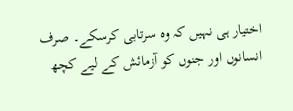اختیار ہی نہیں کہ وہ سرتابی کرسکے۔ صرف انسانوں اور جنوں کو آزمائش کے لیے کچھ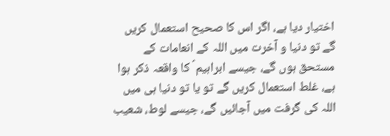اختیار دیا ہے، اگر اس کا صحیح استعمال کریں گے تو دنیا و آخرت میں اللہ کے انعامات کے مستحق ہوں گے، جیسے ابراہیم ؑ کا واقعہ ذکر ہوا ہے، غلط استعمال کریں گے تو یا تو دنیا ہی میں اللہ کی گرفت میں آجائیں گے، جیسے لوط، شعیب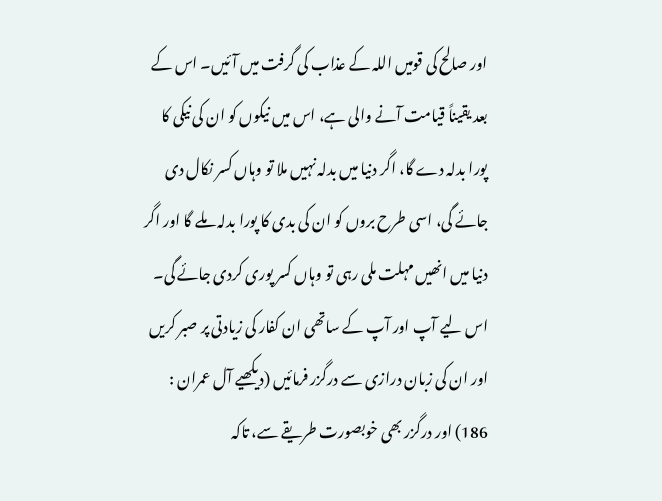اور صالح کی قومیں اللہ کے عذاب کی گرفت میں آئیں۔ اس کے بعد یقیناً قیامت آنے والی ہے، اس میں نیکوں کو ان کی نیکی کا پورا بدلہ دے گا، اگر دنیا میں بدلہ نہیں ملا تو وہاں کسر نکال دی جائے گی، اسی طرح بروں کو ان کی بدی کا پورا بدلہ ملے گا اور اگر دنیا میں انھیں مہلت ملی رہی تو وہاں کسر پوری کردی جائے گی۔ اس لیے آپ اور آپ کے ساتھی ان کفار کی زیادتی پر صبر کریں اور ان کی زبان درازی سے درگزر فرمائیں (دیکھیے آل عمران : 186) اور درگزر بھی خوبصورت طریقے سے، تاکہ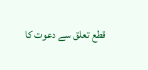قطع تعلق سے دعوت کا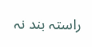راستہ بند نہ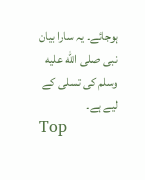ہوجائے۔ یہ سارا بیان نبی صلى الله عليه وسلم کی تسلی کے لیے ہے۔
Top